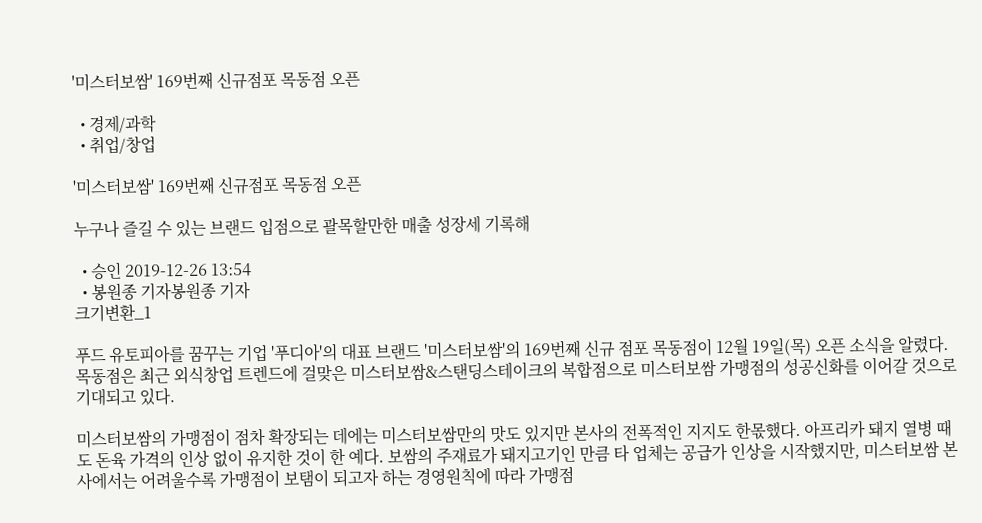'미스터보쌈' 169번째 신규점포 목동점 오픈

  • 경제/과학
  • 취업/창업

'미스터보쌈' 169번째 신규점포 목동점 오픈

누구나 즐길 수 있는 브랜드 입점으로 괄목할만한 매출 성장세 기록해

  • 승인 2019-12-26 13:54
  • 봉원종 기자봉원종 기자
크기변환_1

푸드 유토피아를 꿈꾸는 기업 '푸디아'의 대표 브랜드 '미스터보쌈'의 169번째 신규 점포 목동점이 12월 19일(목) 오픈 소식을 알렸다. 목동점은 최근 외식창업 트렌드에 걸맞은 미스터보쌈&스탠딩스테이크의 복합점으로 미스터보쌈 가맹점의 성공신화를 이어갈 것으로 기대되고 있다.

미스터보쌈의 가맹점이 점차 확장되는 데에는 미스터보쌈만의 맛도 있지만 본사의 전폭적인 지지도 한몫했다. 아프리카 돼지 열병 때도 돈육 가격의 인상 없이 유지한 것이 한 예다. 보쌈의 주재료가 돼지고기인 만큼 타 업체는 공급가 인상을 시작했지만, 미스터보쌈 본사에서는 어려울수록 가맹점이 보탬이 되고자 하는 경영원칙에 따라 가맹점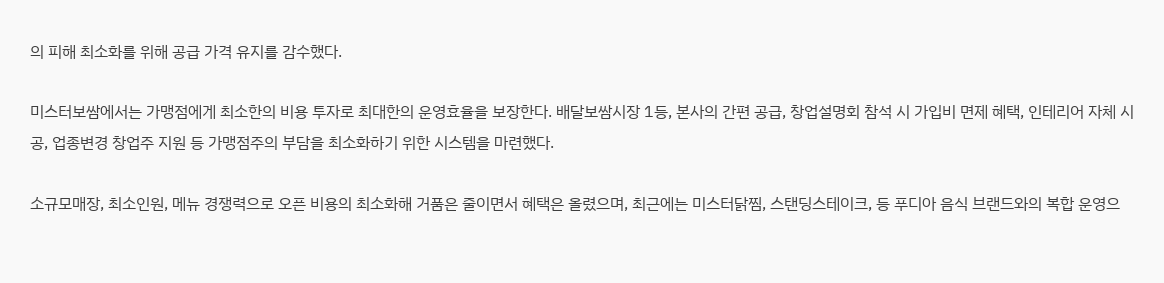의 피해 최소화를 위해 공급 가격 유지를 감수했다.

미스터보쌈에서는 가맹점에게 최소한의 비용 투자로 최대한의 운영효율을 보장한다. 배달보쌈시장 1등, 본사의 간편 공급, 창업설명회 참석 시 가입비 면제 혜택, 인테리어 자체 시공, 업종변경 창업주 지원 등 가맹점주의 부담을 최소화하기 위한 시스템을 마련했다.

소규모매장, 최소인원, 메뉴 경쟁력으로 오픈 비용의 최소화해 거품은 줄이면서 혜택은 올렸으며, 최근에는 미스터닭찜, 스탠딩스테이크, 등 푸디아 음식 브랜드와의 복합 운영으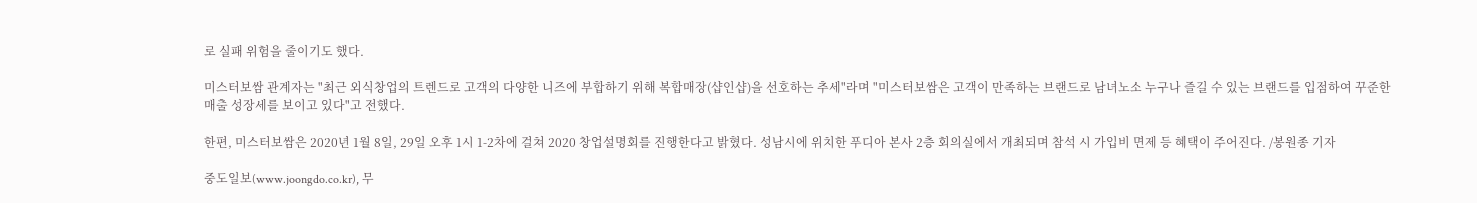로 실패 위험을 줄이기도 했다.

미스터보쌈 관계자는 "최근 외식창업의 트렌드로 고객의 다양한 니즈에 부합하기 위해 복합매장(샵인샵)을 선호하는 추세"라며 "미스터보쌈은 고객이 만족하는 브랜드로 남녀노소 누구나 즐길 수 있는 브랜드를 입점하여 꾸준한 매출 성장세를 보이고 있다"고 전했다.

한편, 미스터보쌈은 2020년 1월 8일, 29일 오후 1시 1-2차에 걸쳐 2020 창업설명회를 진행한다고 밝혔다. 성남시에 위치한 푸디아 본사 2층 회의실에서 개최되며 참석 시 가입비 면제 등 혜택이 주어진다. /봉원종 기자

중도일보(www.joongdo.co.kr), 무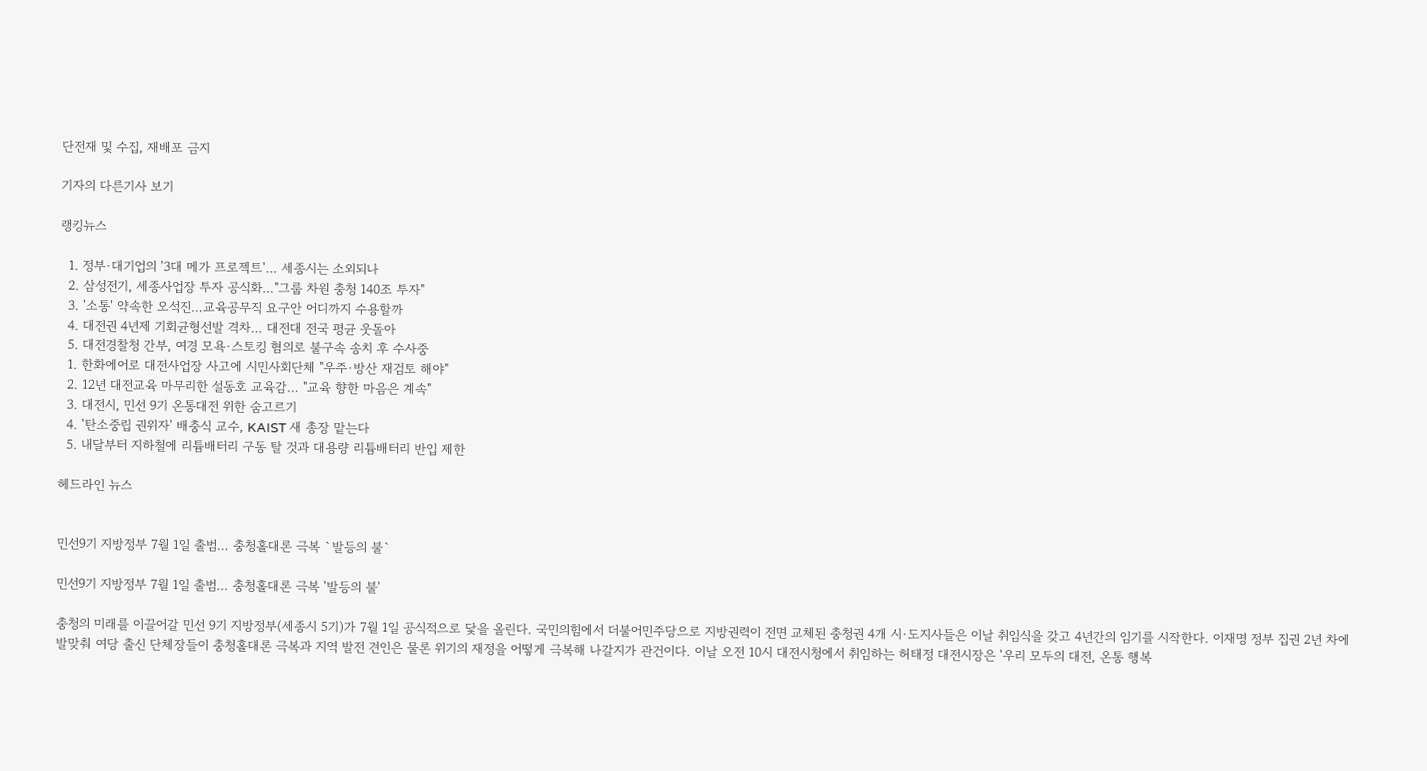단전재 및 수집, 재배포 금지

기자의 다른기사 보기

랭킹뉴스

  1. 정부·대기업의 '3대 메가 프로젝트'… 세종시는 소외되나
  2. 삼성전기, 세종사업장 투자 공식화…"그룹 차원 충청 140조 투자"
  3. '소통' 약속한 오석진…교육공무직 요구안 어디까지 수용할까
  4. 대전권 4년제 기회균형선발 격차… 대전대 전국 평균 웃돌아
  5. 대전경찰청 간부, 여경 모욕·스토킹 혐의로 불구속 송치 후 수사중
  1. 한화에어로 대전사업장 사고에 시민사회단체 "우주·방산 재검토 해야"
  2. 12년 대전교육 마무리한 설동호 교육감… "교육 향한 마음은 계속"
  3. 대전시, 민선 9기 온통대전 위한 숨고르기
  4. '탄소중립 권위자' 배충식 교수, KAIST 새 총장 맡는다
  5. 내달부터 지하철에 리튬배터리 구동 탈 것과 대용량 리튬배터리 반입 제한

헤드라인 뉴스


민선9기 지방정부 7월 1일 출범… 충청홀대론 극복 `발등의 불`

민선9기 지방정부 7월 1일 출범… 충청홀대론 극복 '발등의 불'

충청의 미래를 이끌어갈 민선 9기 지방정부(세종시 5기)가 7월 1일 공식적으로 닻을 올린다. 국민의힘에서 더불어민주당으로 지방권력이 전면 교체된 충청권 4개 시·도지사들은 이날 취임식을 갖고 4년간의 임기를 시작한다. 이재명 정부 집권 2년 차에 발맞춰 여당 출신 단체장들이 충청홀대론 극복과 지역 발전 견인은 물론 위기의 재정을 어떻게 극복해 나갈지가 관건이다. 이날 오전 10시 대전시청에서 취임하는 허태정 대전시장은 '우리 모두의 대전, 온통 행복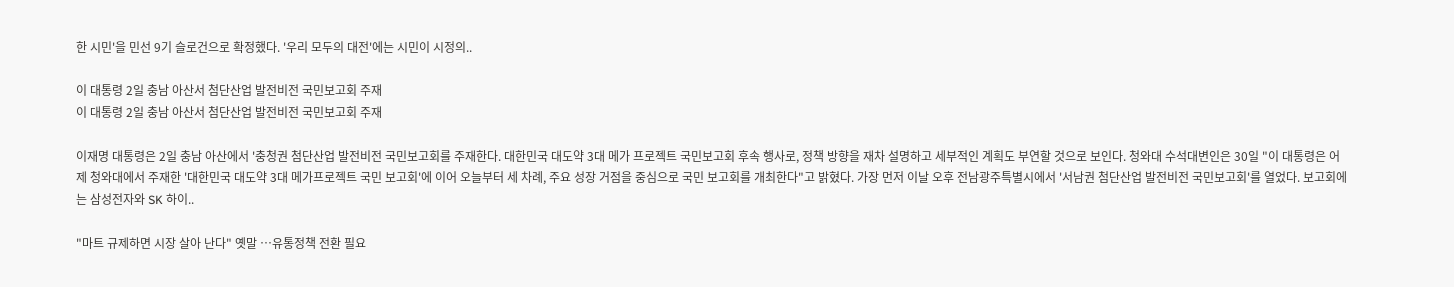한 시민'을 민선 9기 슬로건으로 확정했다. '우리 모두의 대전'에는 시민이 시정의..

이 대통령 2일 충남 아산서 첨단산업 발전비전 국민보고회 주재
이 대통령 2일 충남 아산서 첨단산업 발전비전 국민보고회 주재

이재명 대통령은 2일 충남 아산에서 '충청권 첨단산업 발전비전 국민보고회를 주재한다. 대한민국 대도약 3대 메가 프로젝트 국민보고회 후속 행사로, 정책 방향을 재차 설명하고 세부적인 계획도 부연할 것으로 보인다. 청와대 수석대변인은 30일 "이 대통령은 어제 청와대에서 주재한 '대한민국 대도약 3대 메가프로젝트 국민 보고회'에 이어 오늘부터 세 차례, 주요 성장 거점을 중심으로 국민 보고회를 개최한다"고 밝혔다. 가장 먼저 이날 오후 전남광주특별시에서 '서남권 첨단산업 발전비전 국민보고회'를 열었다. 보고회에는 삼성전자와 SK 하이..

"마트 규제하면 시장 살아 난다" 옛말 …유통정책 전환 필요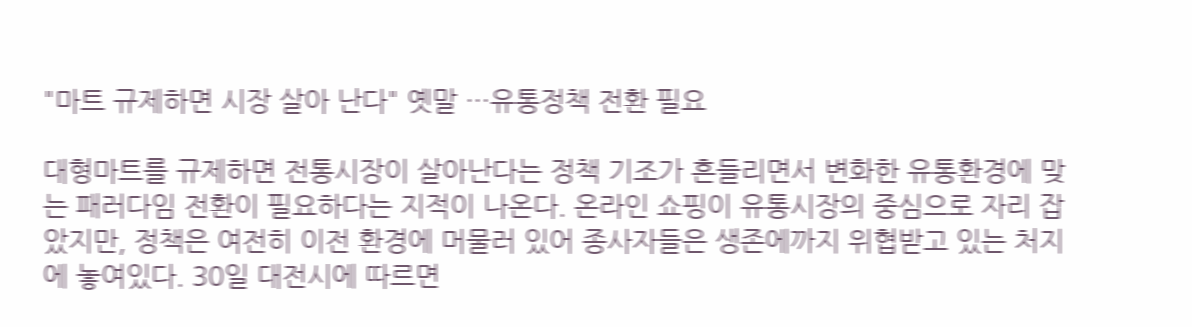"마트 규제하면 시장 살아 난다" 옛말 …유통정책 전환 필요

대형마트를 규제하면 전통시장이 살아난다는 정책 기조가 흔들리면서 변화한 유통환경에 맞는 패러다임 전환이 필요하다는 지적이 나온다. 온라인 쇼핑이 유통시장의 중심으로 자리 잡았지만, 정책은 여전히 이전 환경에 머물러 있어 종사자들은 생존에까지 위협받고 있는 처지에 놓여있다. 30일 대전시에 따르면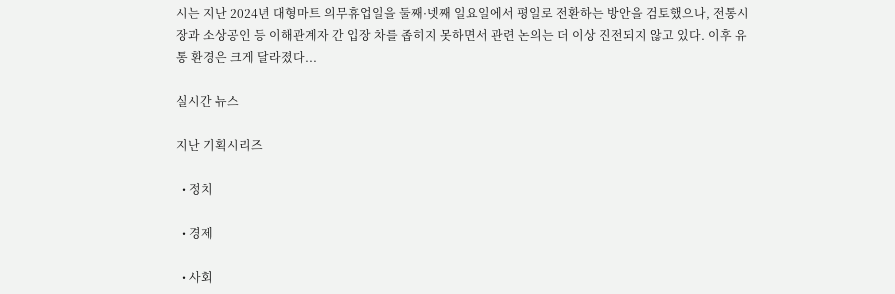시는 지난 2024년 대형마트 의무휴업일을 둘째·넷째 일요일에서 평일로 전환하는 방안을 검토했으나, 전통시장과 소상공인 등 이해관계자 간 입장 차를 좁히지 못하면서 관련 논의는 더 이상 진전되지 않고 있다. 이후 유통 환경은 크게 달라졌다...

실시간 뉴스

지난 기획시리즈

  • 정치

  • 경제

  • 사회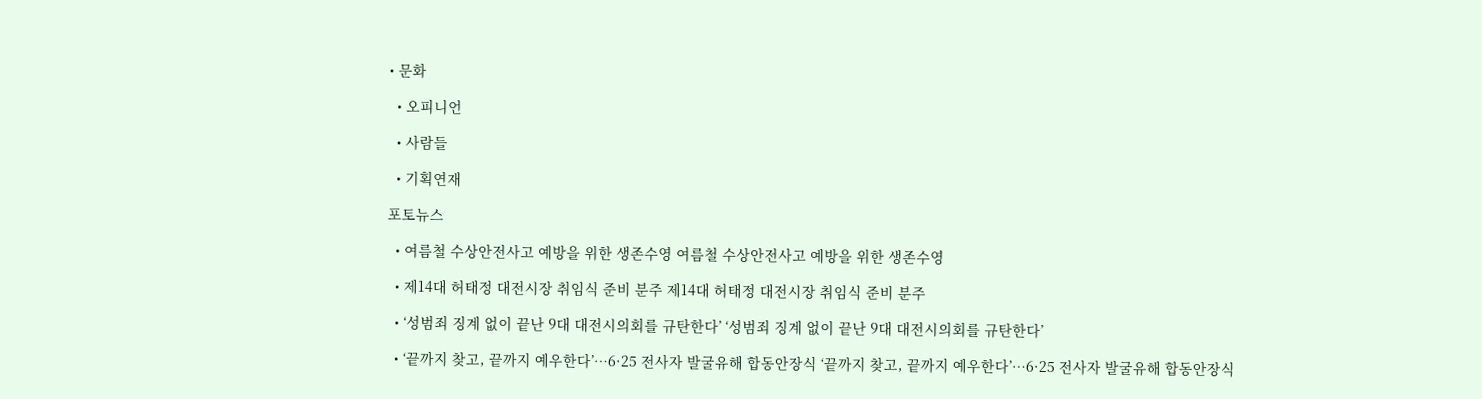• 문화

  • 오피니언

  • 사람들

  • 기획연재

포토뉴스

  • 여름철 수상안전사고 예방을 위한 생존수영 여름철 수상안전사고 예방을 위한 생존수영

  • 제14대 허태정 대전시장 취임식 준비 분주 제14대 허태정 대전시장 취임식 준비 분주

  • ‘성범죄 징계 없이 끝난 9대 대전시의회를 규탄한다’ ‘성범죄 징계 없이 끝난 9대 대전시의회를 규탄한다’

  • ‘끝까지 찾고, 끝까지 예우한다’…6·25 전사자 발굴유해 합동안장식 ‘끝까지 찾고, 끝까지 예우한다’…6·25 전사자 발굴유해 합동안장식